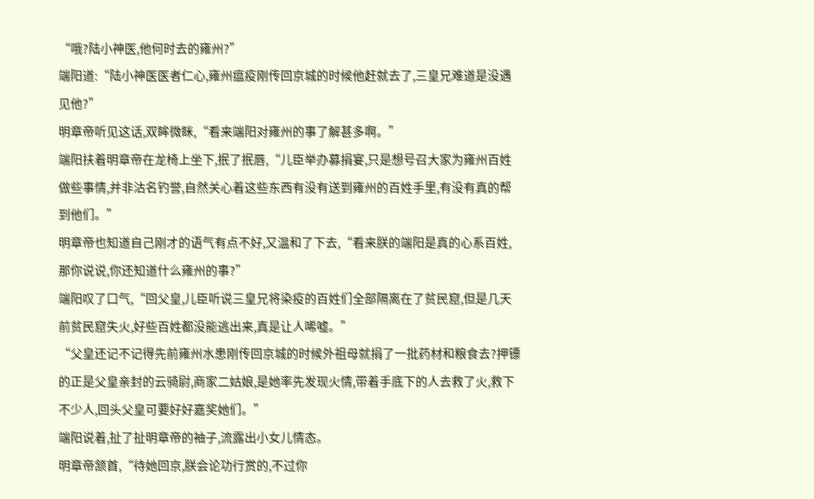“哦?陆小神医,他何时去的雍州?”
端阳道:“陆小神医医者仁心,雍州瘟疫刚传回京城的时候他赶就去了,三皇兄难道是没遇见他?”
明章帝听见这话,双眸微眯,“看来端阳对雍州的事了解甚多啊。”
端阳扶着明章帝在龙椅上坐下,抿了抿唇,“儿臣举办募捐宴,只是想号召大家为雍州百姓做些事情,并非沽名钓誉,自然关心着这些东西有没有送到雍州的百姓手里,有没有真的帮到他们。”
明章帝也知道自己刚才的语气有点不好,又温和了下去,“看来朕的端阳是真的心系百姓,那你说说,你还知道什么雍州的事?”
端阳叹了口气,“回父皇,儿臣听说三皇兄将染疫的百姓们全部隔离在了贫民窟,但是几天前贫民窟失火,好些百姓都没能逃出来,真是让人唏嘘。”
“父皇还记不记得先前雍州水患刚传回京城的时候外祖母就捐了一批药材和粮食去?押镖的正是父皇亲封的云骑尉,商家二姑娘,是她率先发现火情,带着手底下的人去救了火,救下不少人,回头父皇可要好好嘉奖她们。”
端阳说着,扯了扯明章帝的袖子,流露出小女儿情态。
明章帝颔首,“待她回京,朕会论功行赏的,不过你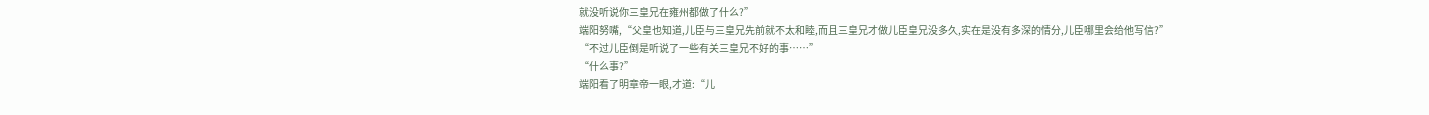就没听说你三皇兄在雍州都做了什么?”
端阳努嘴,“父皇也知道,儿臣与三皇兄先前就不太和睦,而且三皇兄才做儿臣皇兄没多久,实在是没有多深的情分,儿臣哪里会给他写信?”
“不过儿臣倒是听说了一些有关三皇兄不好的事……”
“什么事?”
端阳看了明章帝一眼,才道:“儿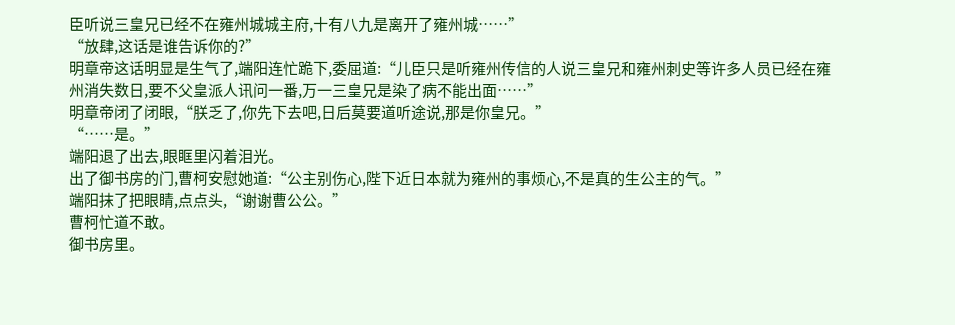臣听说三皇兄已经不在雍州城城主府,十有八九是离开了雍州城……”
“放肆,这话是谁告诉你的?”
明章帝这话明显是生气了,端阳连忙跪下,委屈道:“儿臣只是听雍州传信的人说三皇兄和雍州刺史等许多人员已经在雍州消失数日,要不父皇派人讯问一番,万一三皇兄是染了病不能出面……”
明章帝闭了闭眼,“朕乏了,你先下去吧,日后莫要道听途说,那是你皇兄。”
“……是。”
端阳退了出去,眼眶里闪着泪光。
出了御书房的门,曹柯安慰她道:“公主别伤心,陛下近日本就为雍州的事烦心,不是真的生公主的气。”
端阳抹了把眼睛,点点头,“谢谢曹公公。”
曹柯忙道不敢。
御书房里。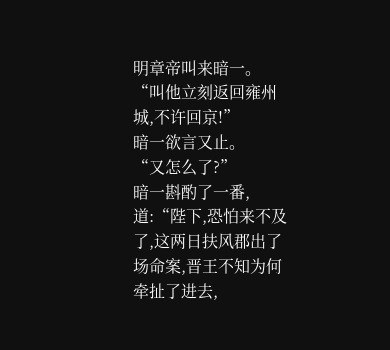明章帝叫来暗一。
“叫他立刻返回雍州城,不许回京!”
暗一欲言又止。
“又怎么了?”
暗一斟酌了一番,道:“陛下,恐怕来不及了,这两日扶风郡出了场命案,晋王不知为何牵扯了进去,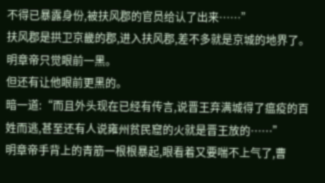不得已暴露身份,被扶风郡的官员给认了出来……”
扶风郡是拱卫京畿的郡,进入扶风郡,差不多就是京城的地界了。
明章帝只觉眼前一黑。
但还有让他眼前更黑的。
暗一道:“而且外头现在已经有传言,说晋王弃满城得了瘟疫的百姓而逃,甚至还有人说雍州贫民窟的火就是晋王放的……”
明章帝手背上的青筋一根根暴起,眼看着又要喘不上气了,曹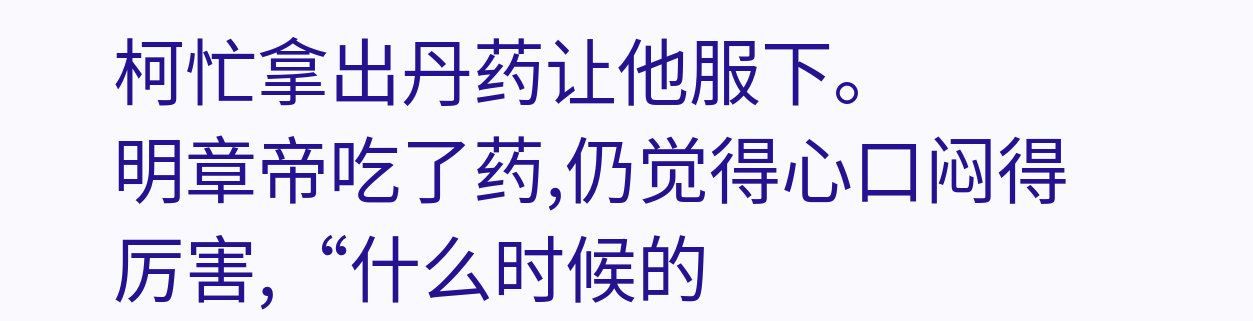柯忙拿出丹药让他服下。
明章帝吃了药,仍觉得心口闷得厉害,“什么时候的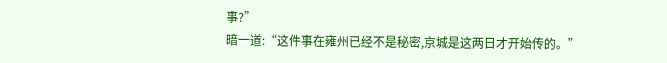事?”
暗一道:“这件事在雍州已经不是秘密,京城是这两日才开始传的。”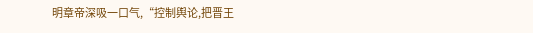明章帝深吸一口气,“控制舆论,把晋王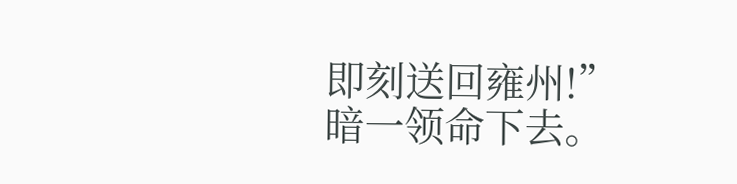即刻送回雍州!”
暗一领命下去。